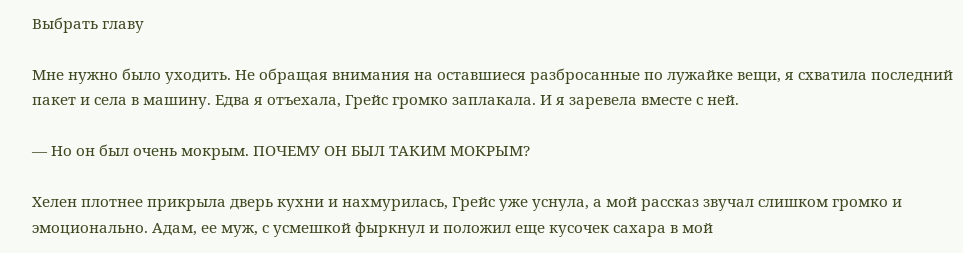Выбрать главу

Мне нужно было уходить. Не обращая внимания на оставшиеся разбросанные по лужайке вещи, я схватила последний пакет и села в машину. Едва я отъехала, Грейс громко заплакала. И я заревела вместе с ней.

— Но он был очень мокрым. ПОЧЕМУ ОН БЫЛ ТАКИМ МОКРЫМ?

Хелен плотнее прикрыла дверь кухни и нахмурилась, Грейс уже уснула, а мой рассказ звучал слишком громко и эмоционально. Адам, ее муж, с усмешкой фыркнул и положил еще кусочек сахара в мой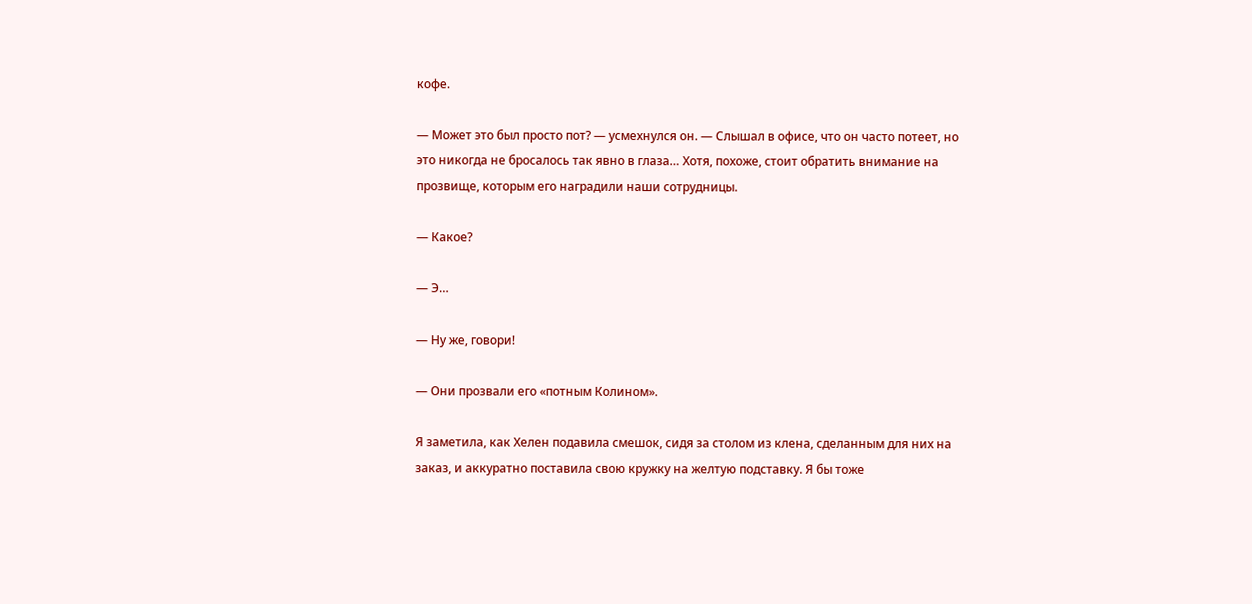кофе.

— Может это был просто пот? — усмехнулся он. — Слышал в офисе, что он часто потеет, но это никогда не бросалось так явно в глаза… Хотя, похоже, стоит обратить внимание на прозвище, которым его наградили наши сотрудницы.

— Какое?

— Э…

— Ну же, говори!

— Они прозвали его «потным Колином».

Я заметила, как Хелен подавила смешок, сидя за столом из клена, сделанным для них на заказ, и аккуратно поставила свою кружку на желтую подставку. Я бы тоже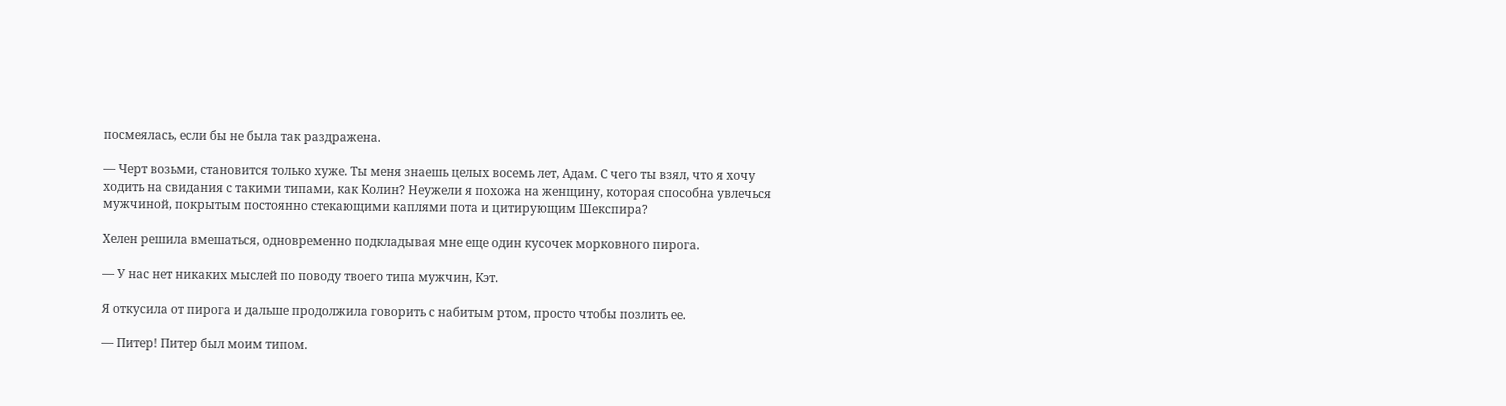посмеялась, если бы не была так раздражена.

— Черт возьми, становится только хуже. Ты меня знаешь целых восемь лет, Адам. С чего ты взял, что я хочу ходить на свидания с такими типами, как Колин? Неужели я похожа на женщину, которая способна увлечься мужчиной, покрытым постоянно стекающими каплями пота и цитирующим Шекспира?

Хелен решила вмешаться, одновременно подкладывая мне еще один кусочек морковного пирога.

— У нас нет никаких мыслей по поводу твоего типа мужчин, Кэт.

Я откусила от пирога и дальше продолжила говорить с набитым ртом, просто чтобы позлить ее.

— Питер! Питер был моим типом.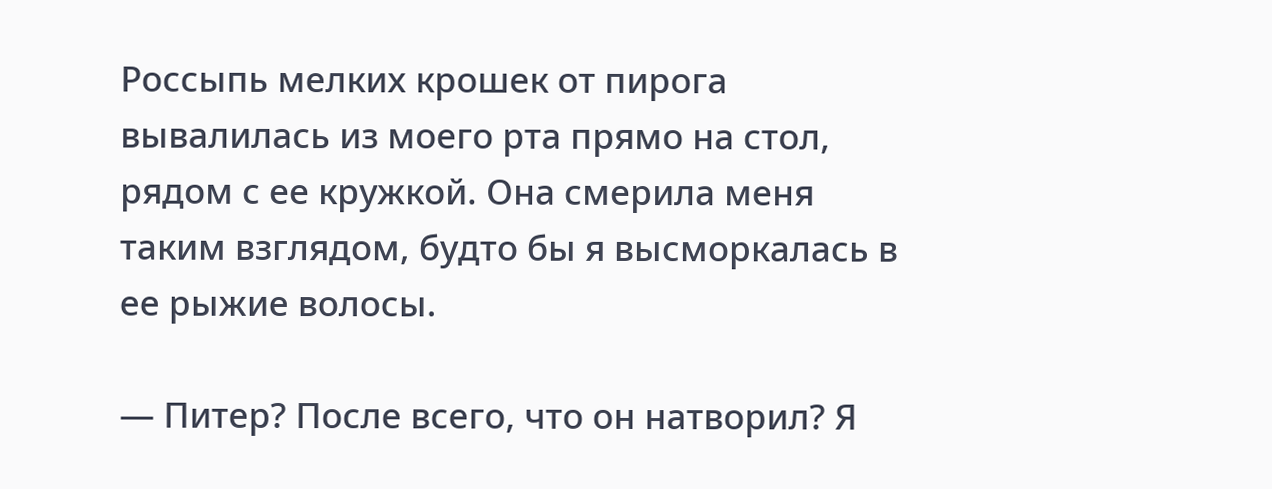Россыпь мелких крошек от пирога вывалилась из моего рта прямо на стол, рядом с ее кружкой. Она смерила меня таким взглядом, будто бы я высморкалась в ее рыжие волосы.

— Питер? После всего, что он натворил? Я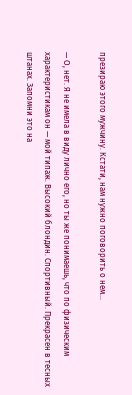презираю этого мужчину. Кстати, нам нужно поговорить о нем…

— О, нет. Я не имела в виду лично его, но ты же понимаешь, что по физическим характеристикам он — мой типаж. Высокий блондин. Спортивный. Прекрасен в тесных штанах. Запомни это на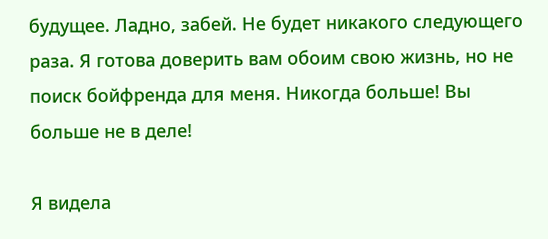будущее. Ладно, забей. Не будет никакого следующего раза. Я готова доверить вам обоим свою жизнь, но не поиск бойфренда для меня. Никогда больше! Вы больше не в деле!

Я видела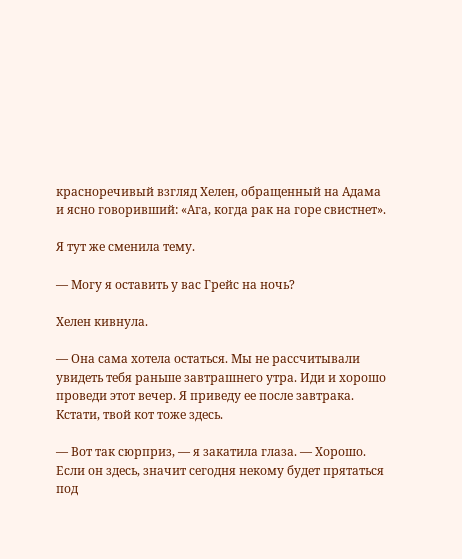красноречивый взгляд Хелен, обращенный на Адама и ясно говоривший: «Ага, когда рак на горе свистнет».

Я тут же сменила тему.

— Могу я оставить у вас Грейс на ночь?

Хелен кивнула.

— Она сама хотела остаться. Мы не рассчитывали увидеть тебя раньше завтрашнего утра. Иди и хорошо проведи этот вечер. Я приведу ее после завтрака. Кстати, твой кот тоже здесь.

— Вот так сюрприз, — я закатила глаза. — Хорошо. Если он здесь, значит сегодня некому будет прятаться под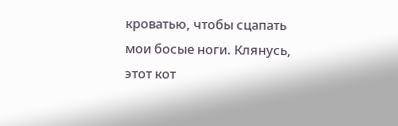кроватью, чтобы сцапать мои босые ноги. Клянусь, этот кот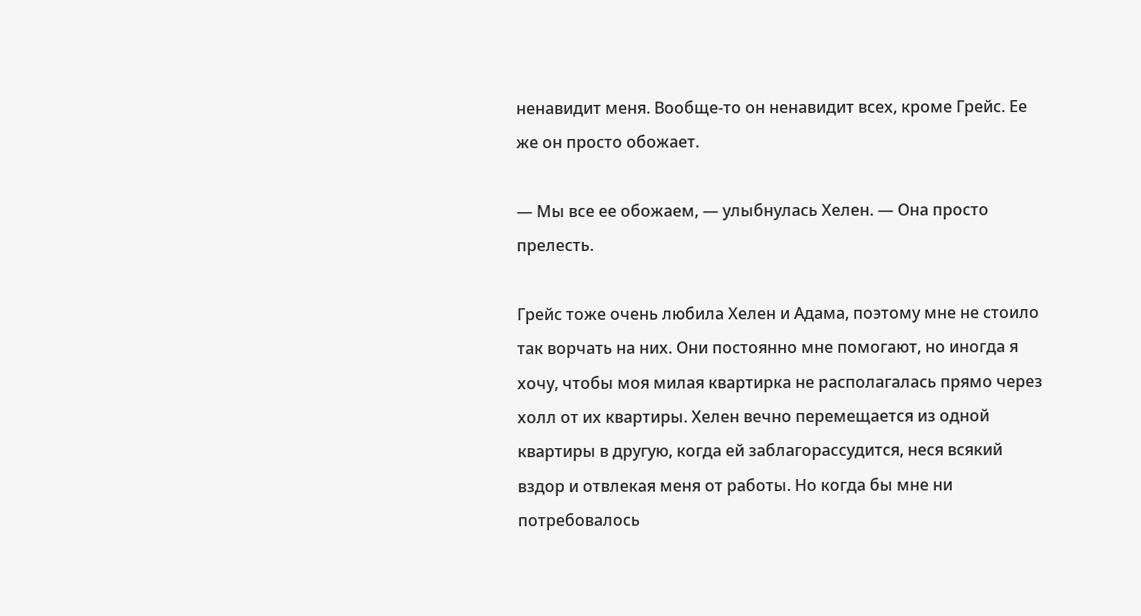ненавидит меня. Вообще-то он ненавидит всех, кроме Грейс. Ее же он просто обожает.

— Мы все ее обожаем, — улыбнулась Хелен. — Она просто прелесть.

Грейс тоже очень любила Хелен и Адама, поэтому мне не стоило так ворчать на них. Они постоянно мне помогают, но иногда я хочу, чтобы моя милая квартирка не располагалась прямо через холл от их квартиры. Хелен вечно перемещается из одной квартиры в другую, когда ей заблагорассудится, неся всякий вздор и отвлекая меня от работы. Но когда бы мне ни потребовалось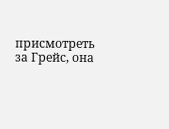присмотреть за Грейс, она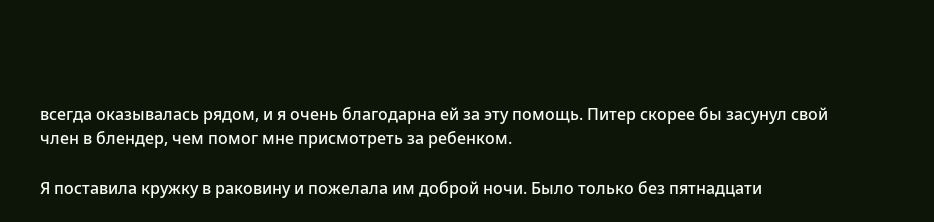всегда оказывалась рядом, и я очень благодарна ей за эту помощь. Питер скорее бы засунул свой член в блендер, чем помог мне присмотреть за ребенком.

Я поставила кружку в раковину и пожелала им доброй ночи. Было только без пятнадцати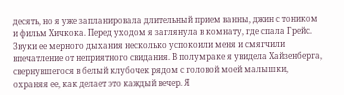десять, но я уже запланировала длительный прием ванны, джин с тоником и фильм Хичкока. Перед уходом я заглянула в комнату, где спала Грейс. Звуки ее мерного дыхания несколько успокоили меня и смягчили впечатление от неприятного свидания. В полумраке я увидела Хайзенберга, свернувшегося в белый клубочек рядом с головой моей малышки, охраняя ее, как делает это каждый вечер. Я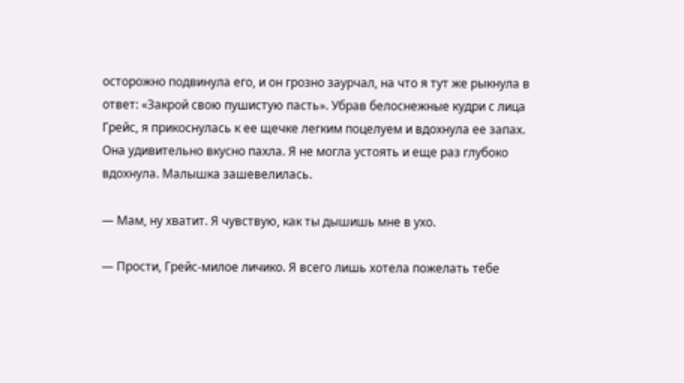осторожно подвинула его, и он грозно заурчал, на что я тут же рыкнула в ответ: «Закрой свою пушистую пасть». Убрав белоснежные кудри с лица Грейс, я прикоснулась к ее щечке легким поцелуем и вдохнула ее запах. Она удивительно вкусно пахла. Я не могла устоять и еще раз глубоко вдохнула. Малышка зашевелилась.

— Мам, ну хватит. Я чувствую, как ты дышишь мне в ухо.

— Прости, Грейс-милое личико. Я всего лишь хотела пожелать тебе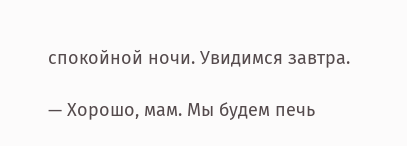спокойной ночи. Увидимся завтра.

— Хорошо, мам. Мы будем печь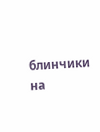блинчики на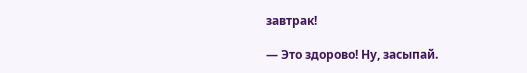завтрак!

— Это здорово! Ну, засыпай.